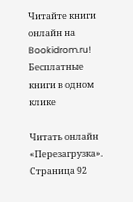Читайте книги онлайн на Bookidrom.ru! Бесплатные книги в одном клике

Читать онлайн «Перезагрузка». Страница 92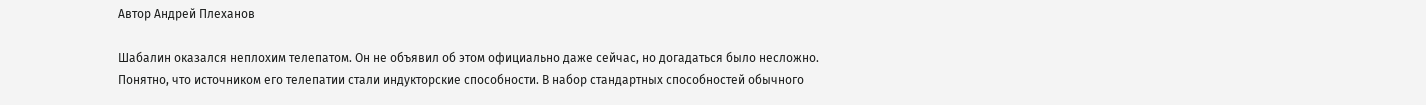Автор Андрей Плеханов

Шабалин оказался неплохим телепатом. Он не объявил об этом официально даже сейчас, но догадаться было несложно. Понятно, что источником его телепатии стали индукторские способности. В набор стандартных способностей обычного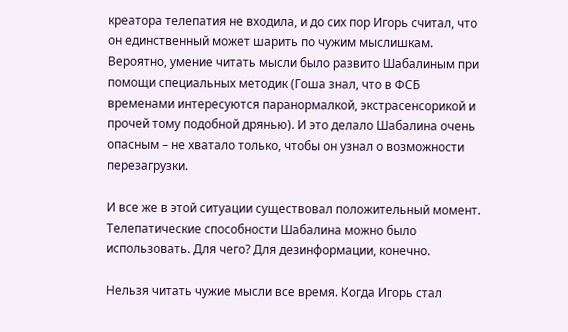креатора телепатия не входила, и до сих пор Игорь считал, что он единственный может шарить по чужим мыслишкам. Вероятно, умение читать мысли было развито Шабалиным при помощи специальных методик (Гоша знал, что в ФСБ временами интересуются паранормалкой, экстрасенсорикой и прочей тому подобной дрянью). И это делало Шабалина очень опасным – не хватало только, чтобы он узнал о возможности перезагрузки.

И все же в этой ситуации существовал положительный момент. Телепатические способности Шабалина можно было использовать. Для чего? Для дезинформации, конечно.

Нельзя читать чужие мысли все время. Когда Игорь стал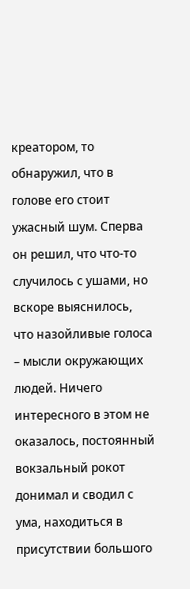креатором, то обнаружил, что в голове его стоит ужасный шум. Сперва он решил, что что-то случилось с ушами, но вскоре выяснилось, что назойливые голоса – мысли окружающих людей. Ничего интересного в этом не оказалось, постоянный вокзальный рокот донимал и сводил с ума, находиться в присутствии большого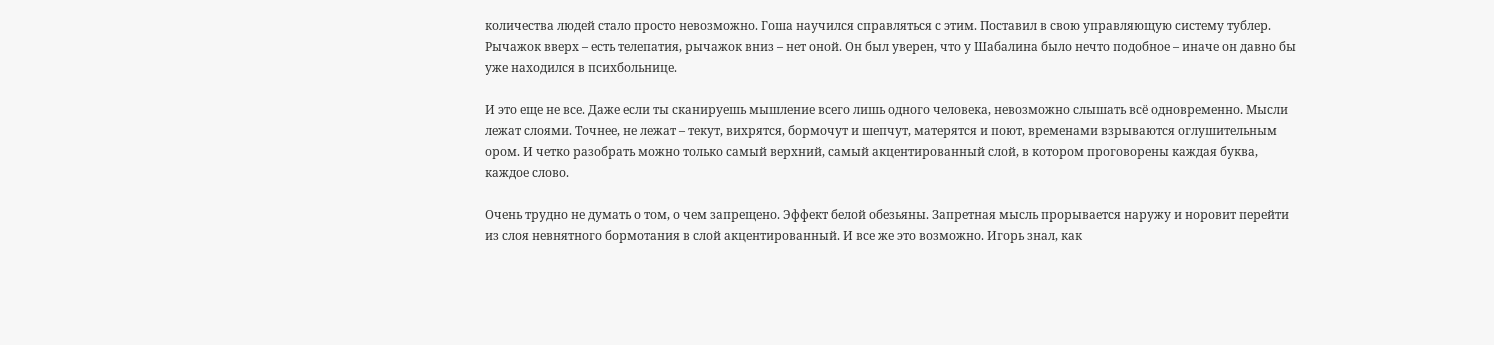количества людей стало просто невозможно. Гоша научился справляться с этим. Поставил в свою управляющую систему тублер. Рычажок вверх – есть телепатия, рычажок вниз – нет оной. Он был уверен, что у Шабалина было нечто подобное – иначе он давно бы уже находился в психбольнице.

И это еще не все. Даже если ты сканируешь мышление всего лишь одного человека, невозможно слышать всё одновременно. Мысли лежат слоями. Точнее, не лежат – текут, вихрятся, бормочут и шепчут, матерятся и поют, временами взрываются оглушительным ором. И четко разобрать можно только самый верхний, самый акцентированный слой, в котором проговорены каждая буква, каждое слово.

Очень трудно не думать о том, о чем запрещено. Эффект белой обезьяны. Запретная мысль прорывается наружу и норовит перейти из слоя невнятного бормотания в слой акцентированный. И все же это возможно. Игорь знал, как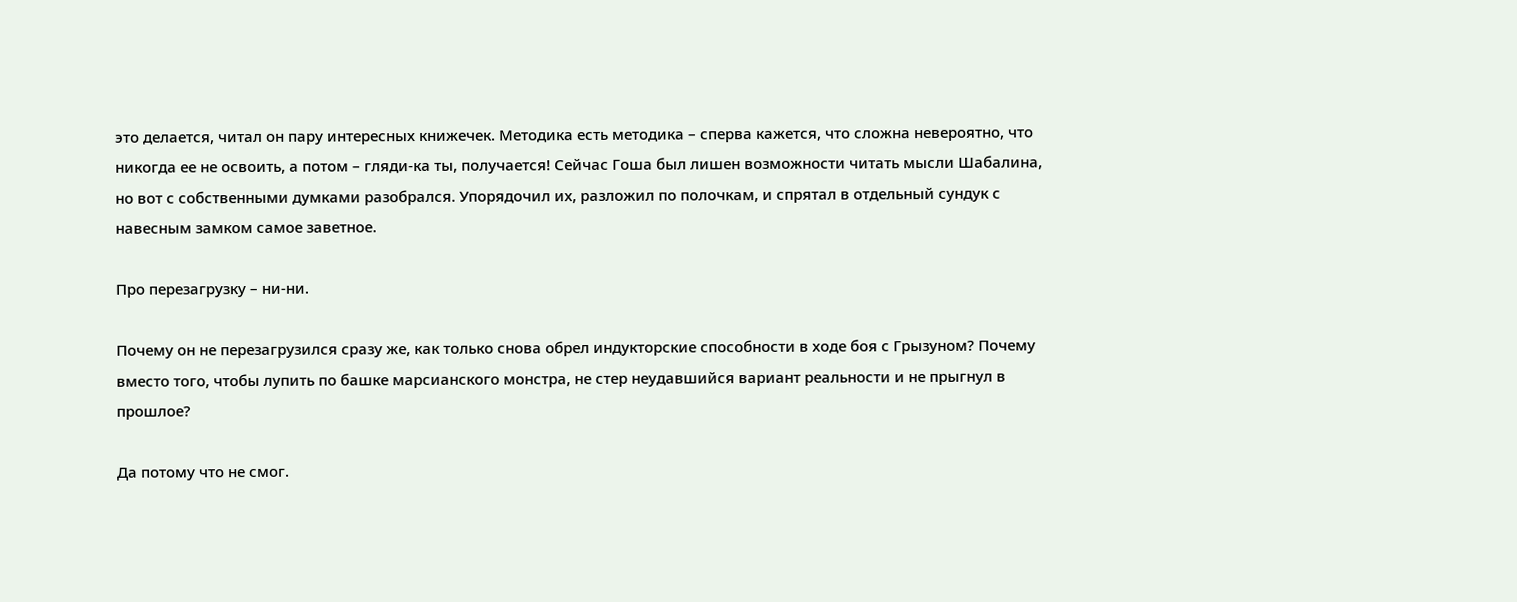это делается, читал он пару интересных книжечек. Методика есть методика – сперва кажется, что сложна невероятно, что никогда ее не освоить, а потом – гляди-ка ты, получается! Сейчас Гоша был лишен возможности читать мысли Шабалина, но вот с собственными думками разобрался. Упорядочил их, разложил по полочкам, и спрятал в отдельный сундук с навесным замком самое заветное.

Про перезагрузку – ни-ни.

Почему он не перезагрузился сразу же, как только снова обрел индукторские способности в ходе боя с Грызуном? Почему вместо того, чтобы лупить по башке марсианского монстра, не стер неудавшийся вариант реальности и не прыгнул в прошлое?

Да потому что не смог.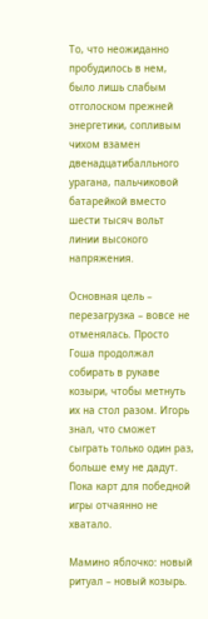То, что неожиданно пробудилось в нем, было лишь слабым отголоском прежней энергетики, сопливым чихом взамен двенадцатибалльного урагана, пальчиковой батарейкой вместо шести тысяч вольт линии высокого напряжения.

Основная цель – перезагрузка – вовсе не отменялась. Просто Гоша продолжал собирать в рукаве козыри, чтобы метнуть их на стол разом. Игорь знал, что сможет сыграть только один раз, больше ему не дадут. Пока карт для победной игры отчаянно не хватало.

Мамино яблочко: новый ритуал – новый козырь.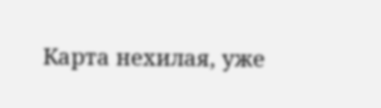Карта нехилая, уже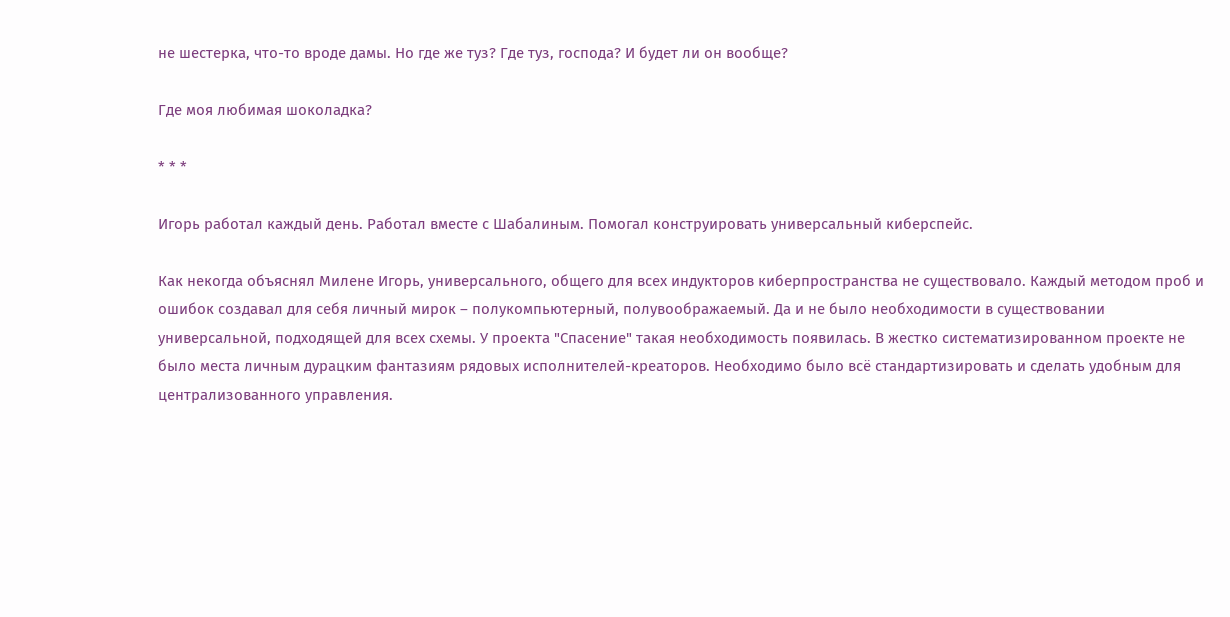не шестерка, что-то вроде дамы. Но где же туз? Где туз, господа? И будет ли он вообще?

Где моя любимая шоколадка?

* * *

Игорь работал каждый день. Работал вместе с Шабалиным. Помогал конструировать универсальный киберспейс.

Как некогда объяснял Милене Игорь, универсального, общего для всех индукторов киберпространства не существовало. Каждый методом проб и ошибок создавал для себя личный мирок – полукомпьютерный, полувоображаемый. Да и не было необходимости в существовании универсальной, подходящей для всех схемы. У проекта "Спасение" такая необходимость появилась. В жестко систематизированном проекте не было места личным дурацким фантазиям рядовых исполнителей-креаторов. Необходимо было всё стандартизировать и сделать удобным для централизованного управления.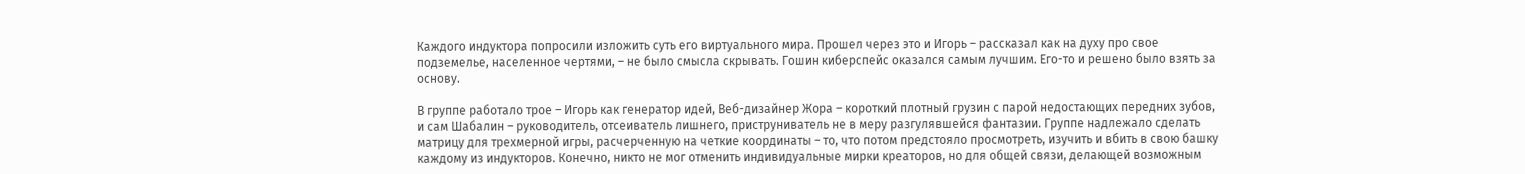Каждого индуктора попросили изложить суть его виртуального мира. Прошел через это и Игорь – рассказал как на духу про свое подземелье, населенное чертями, – не было смысла скрывать. Гошин киберспейс оказался самым лучшим. Его-то и решено было взять за основу.

В группе работало трое – Игорь как генератор идей, Веб-дизайнер Жора – короткий плотный грузин с парой недостающих передних зубов, и сам Шабалин – руководитель, отсеиватель лишнего, приструниватель не в меру разгулявшейся фантазии. Группе надлежало сделать матрицу для трехмерной игры, расчерченную на четкие координаты – то, что потом предстояло просмотреть, изучить и вбить в свою башку каждому из индукторов. Конечно, никто не мог отменить индивидуальные мирки креаторов, но для общей связи, делающей возможным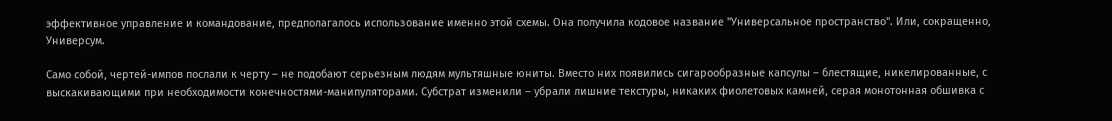эффективное управление и командование, предполагалось использование именно этой схемы. Она получила кодовое название "Универсальное пространство". Или, сокращенно, Универсум.

Само собой, чертей-импов послали к черту – не подобают серьезным людям мультяшные юниты. Вместо них появились сигарообразные капсулы – блестящие, никелированные, с выскакивающими при необходимости конечностями-манипуляторами. Субстрат изменили – убрали лишние текстуры, никаких фиолетовых камней, серая монотонная обшивка с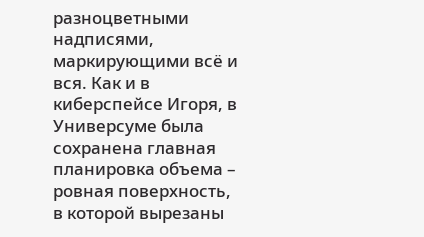разноцветными надписями, маркирующими всё и вся. Как и в киберспейсе Игоря, в Универсуме была сохранена главная планировка объема – ровная поверхность, в которой вырезаны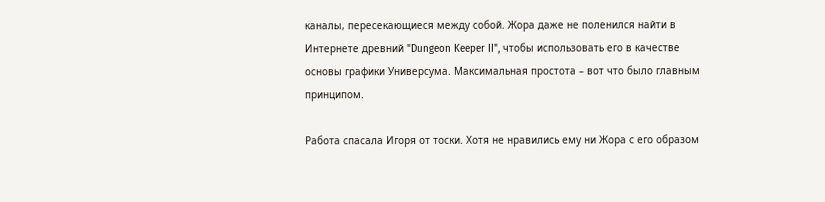каналы, пересекающиеся между собой. Жора даже не поленился найти в Интернете древний "Dungeon Keeper II", чтобы использовать его в качестве основы графики Универсума. Максимальная простота – вот что было главным принципом.

Работа спасала Игоря от тоски. Хотя не нравились ему ни Жора с его образом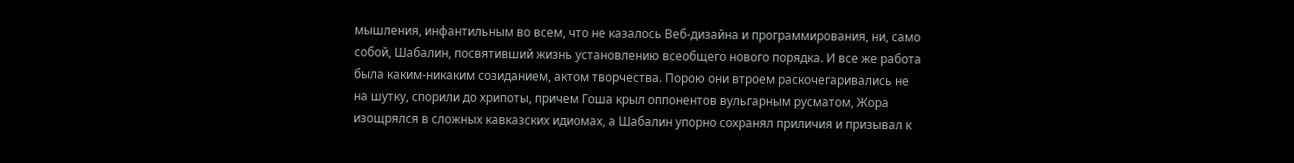мышления, инфантильным во всем, что не казалось Веб-дизайна и программирования, ни, само собой, Шабалин, посвятивший жизнь установлению всеобщего нового порядка. И все же работа была каким-никаким созиданием, актом творчества. Порою они втроем раскочегаривались не на шутку, спорили до хрипоты, причем Гоша крыл оппонентов вульгарным русматом, Жора изощрялся в сложных кавказских идиомах, а Шабалин упорно сохранял приличия и призывал к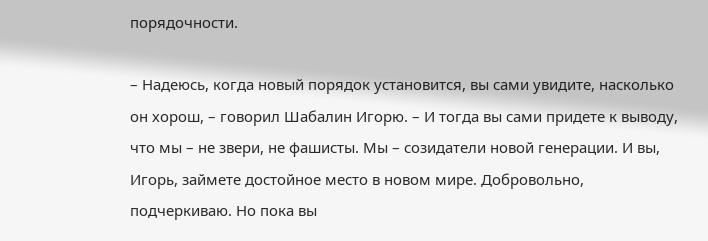порядочности.

– Надеюсь, когда новый порядок установится, вы сами увидите, насколько он хорош, – говорил Шабалин Игорю. – И тогда вы сами придете к выводу, что мы – не звери, не фашисты. Мы – созидатели новой генерации. И вы, Игорь, займете достойное место в новом мире. Добровольно, подчеркиваю. Но пока вы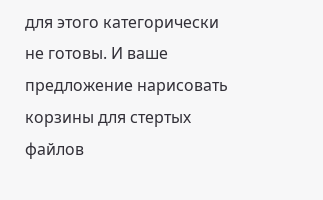для этого категорически не готовы. И ваше предложение нарисовать корзины для стертых файлов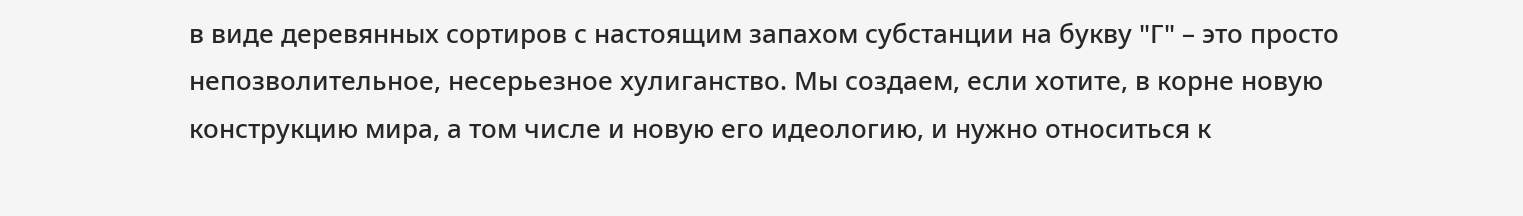в виде деревянных сортиров с настоящим запахом субстанции на букву "Г" – это просто непозволительное, несерьезное хулиганство. Мы создаем, если хотите, в корне новую конструкцию мира, а том числе и новую его идеологию, и нужно относиться к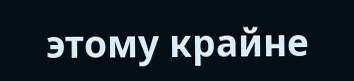этому крайне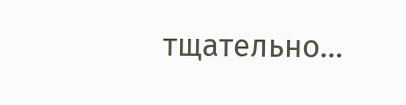тщательно…